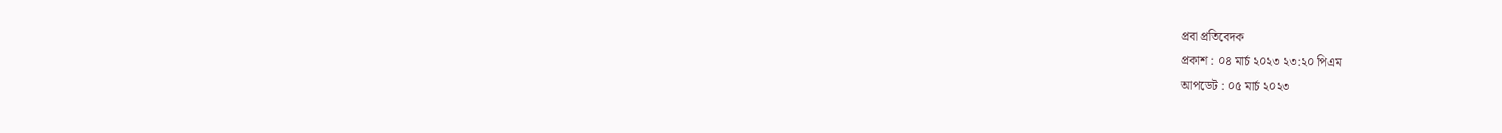প্রবা প্রতিবেদক
প্রকাশ : ০৪ মার্চ ২০২৩ ২৩:২০ পিএম
আপডেট : ০৫ মার্চ ২০২৩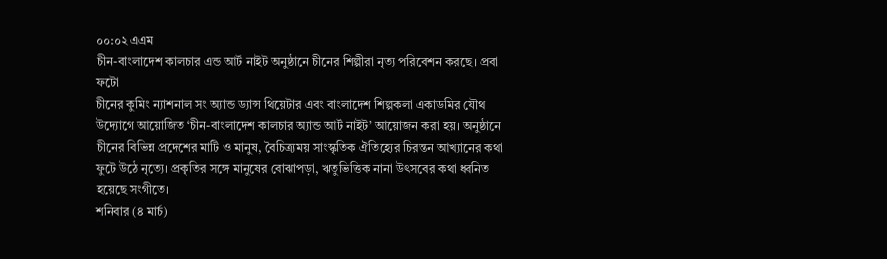০০:০২ এএম
চীন-বাংলাদেশ কালচার এন্ড আর্ট নাইট অনুষ্ঠানে চীনের শিল্পীরা নৃত্য পরিবেশন করছে। প্রবা ফটো
চীনের কুমিং ন্যাশনাল সং অ্যান্ড ড্যান্স থিয়েটার এবং বাংলাদেশ শিল্পকলা একাডমির যৌথ উদ্যোগে আয়োজিত ‘চীন-বাংলাদেশ কালচার অ্যান্ড আর্ট নাইট’ আয়োজন করা হয়। অনুষ্ঠানে চীনের বিভিন্ন প্রদেশের মাটি ও মানুষ, বৈচিত্র্যময় সাংস্কৃতিক ঐতিহ্যের চিরন্তন আখ্যানের কথা ফুটে উঠে নৃত্যে। প্রকৃতির সঙ্গে মানুষের বোঝাপড়া, ঋতুভিত্তিক নানা উৎসবের কথা ধ্বনিত হয়েছে সংগীতে।
শনিবার (৪ মার্চ)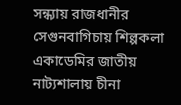সন্ধ্যায় রাজধানীর সেগুনবাগিচায় শিল্পকলা একাডেমির জাতীয় নাট্যশালায় চীনা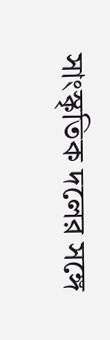সাংস্কৃতিক দলের সঙ্গে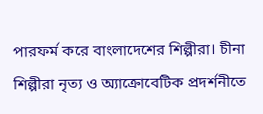পারফর্ম করে বাংলাদেশের শিল্পীরা। চীনা শিল্পীরা নৃত্য ও অ্যাক্রোবেটিক প্রদর্শনীতে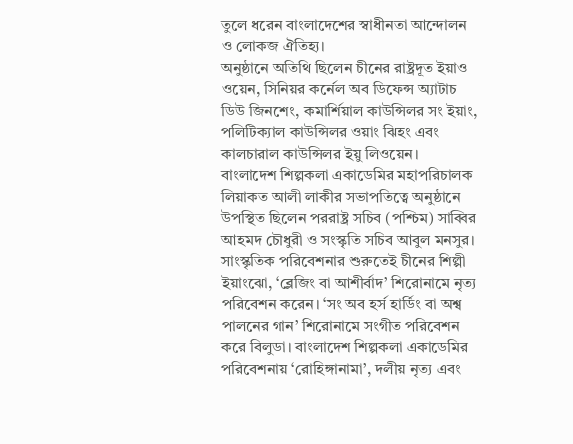তুলে ধরেন বাংলাদেশের স্বাধীনতা আন্দোলন ও লোকজ ঐতিহ্য।
অনুষ্ঠানে অতিথি ছিলেন চীনের রাষ্ট্রদূত ইয়াও ওয়েন, সিনিয়র কর্নেল অব ডিফেন্স অ্যাটাচ ডিউ জিনশেং, কমার্শিয়াল কাউন্সিলর সং ইয়াং, পলিটিক্যাল কাউন্সিলর ওয়াং ঝিহং এবং কালচারাল কাউন্সিলর ইয়ু লিওয়েন।
বাংলাদেশ শিল্পকলা একাডেমির মহাপরিচালক লিয়াকত আলী লাকীর সভাপতিত্বে অনুষ্ঠানে উপস্থিত ছিলেন পররাষ্ট্র সচিব (পশ্চিম) সাব্বির আহমদ চৌধুরী ও সংস্কৃতি সচিব আবুল মনসুর।
সাংস্কৃতিক পরিবেশনার শুরুতেই চীনের শিল্পী ইয়াংঝো, ‘ব্লেজিং বা আশীর্বাদ’ শিরোনামে নৃত্য পরিবেশন করেন। ‘সং অব হর্স হার্ডিং বা অশ্ব পালনের গান’ শিরোনামে সংগীত পরিবেশন করে বিলুডা। বাংলাদেশ শিল্পকলা একাডেমির পরিবেশনায় ‘রোহিঙ্গানামা’, দলীয় নৃত্য এবং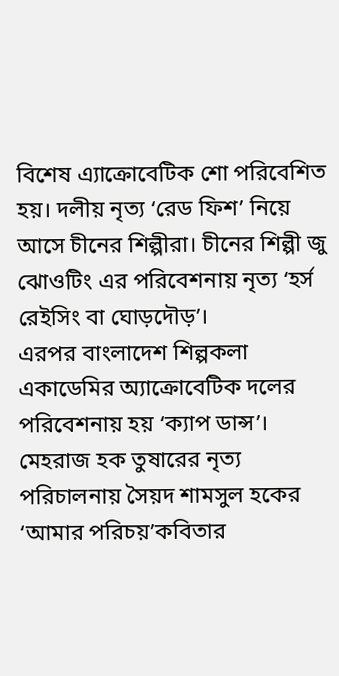বিশেষ এ্যাক্রোবেটিক শো পরিবেশিত হয়। দলীয় নৃত্য ‘রেড ফিশ’ নিয়ে আসে চীনের শিল্পীরা। চীনের শিল্পী জু ঝোওটিং এর পরিবেশনায় নৃত্য ‘হর্স রেইসিং বা ঘোড়দৌড়’।
এরপর বাংলাদেশ শিল্পকলা একাডেমির অ্যাক্রোবেটিক দলের পরিবেশনায় হয় ‘ক্যাপ ডান্স’। মেহরাজ হক তুষারের নৃত্য পরিচালনায় সৈয়দ শামসুল হকের ‘আমার পরিচয়’কবিতার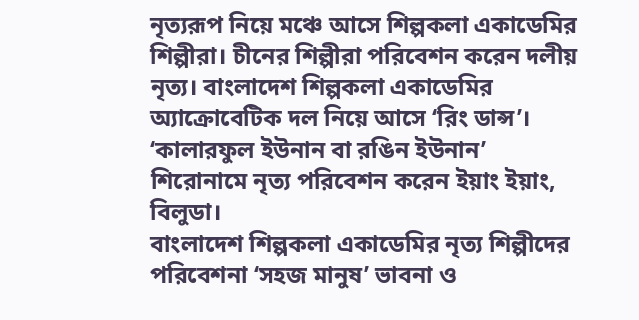নৃত্যরূপ নিয়ে মঞ্চে আসে শিল্পকলা একাডেমির শিল্পীরা। চীনের শিল্পীরা পরিবেশন করেন দলীয় নৃত্য। বাংলাদেশ শিল্পকলা একাডেমির অ্যাক্রোবেটিক দল নিয়ে আসে ‘রিং ডান্স’। ‘কালারফুল ইউনান বা রঙিন ইউনান’ শিরোনামে নৃত্য পরিবেশন করেন ইয়াং ইয়াং, বিলুডা।
বাংলাদেশ শিল্পকলা একাডেমির নৃত্য শিল্পীদের পরিবেশনা ‘সহজ মানুষ’ ভাবনা ও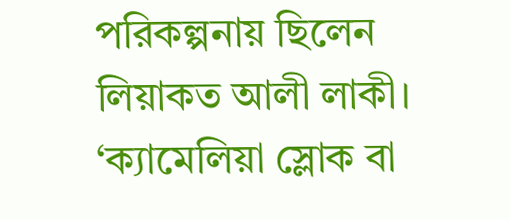পরিকল্পনায় ছিলেন লিয়াকত আলী লাকী। ‘ক্যামেলিয়া স্লোক বা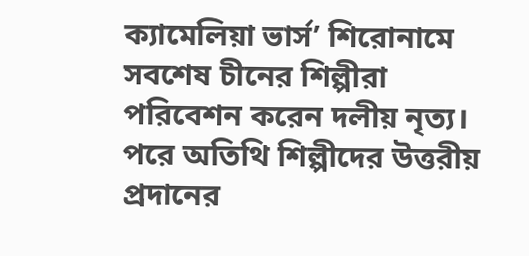ক্যামেলিয়া ভার্স’ শিরোনামে সবশেষ চীনের শিল্পীরা পরিবেশন করেন দলীয় নৃত্য।
পরে অতিথি শিল্পীদের উত্তরীয় প্রদানের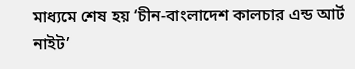মাধ্যমে শেষ হয় ‘চীন-বাংলাদেশ কালচার এন্ড আর্ট নাইট’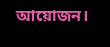আয়োজন।